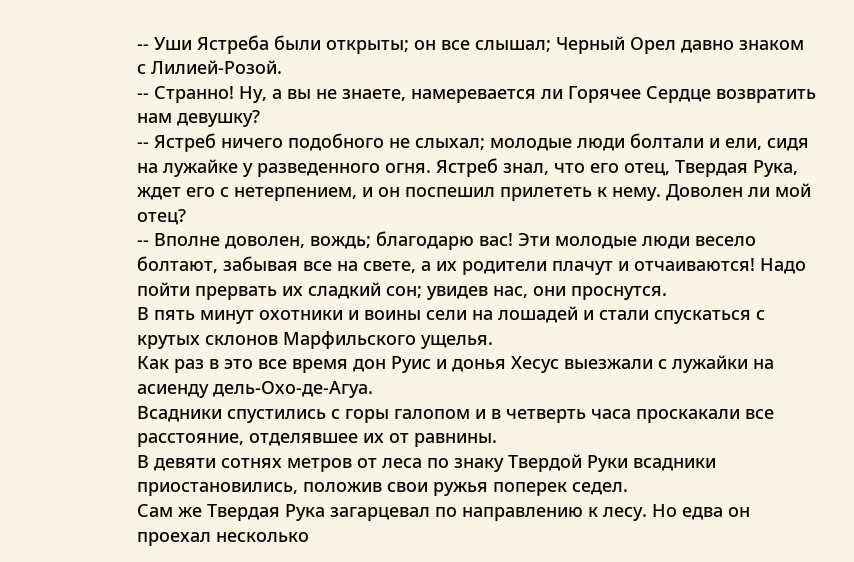-- Уши Ястреба были открыты; он все слышал; Черный Орел давно знаком с Лилией-Розой.
-- Странно! Ну, а вы не знаете, намеревается ли Горячее Сердце возвратить нам девушку?
-- Ястреб ничего подобного не слыхал; молодые люди болтали и ели, сидя на лужайке у разведенного огня. Ястреб знал, что его отец, Твердая Рука, ждет его с нетерпением, и он поспешил прилететь к нему. Доволен ли мой отец?
-- Вполне доволен, вождь; благодарю вас! Эти молодые люди весело болтают, забывая все на свете, а их родители плачут и отчаиваются! Надо пойти прервать их сладкий сон; увидев нас, они проснутся.
В пять минут охотники и воины сели на лошадей и стали спускаться с крутых склонов Марфильского ущелья.
Как раз в это все время дон Руис и донья Хесус выезжали с лужайки на асиенду дель-Охо-де-Агуа.
Всадники спустились с горы галопом и в четверть часа проскакали все расстояние, отделявшее их от равнины.
В девяти сотнях метров от леса по знаку Твердой Руки всадники приостановились, положив свои ружья поперек седел.
Сам же Твердая Рука загарцевал по направлению к лесу. Но едва он проехал несколько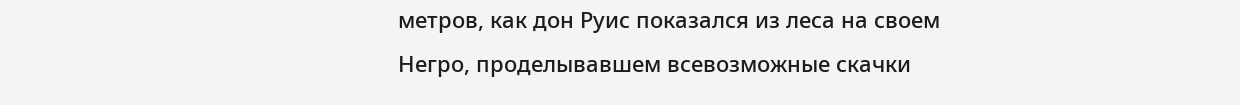метров, как дон Руис показался из леса на своем Негро, проделывавшем всевозможные скачки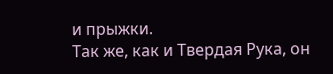и прыжки.
Так же, как и Твердая Рука, он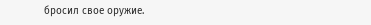бросил свое оружие.